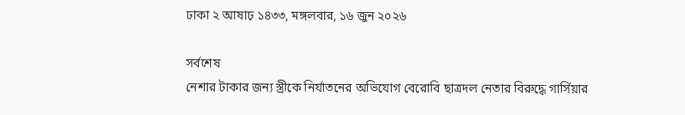ঢাকা ২ আষাঢ় ১৪৩৩, মঙ্গলবার, ১৬ জুন ২০২৬

সর্বশেষ
নেশার টাকার জন্য স্ত্রীকে নির্যাতনের অভিযোগ বেরোবি ছাত্রদল নেতার বিরুদ্ধে গার্সিয়ার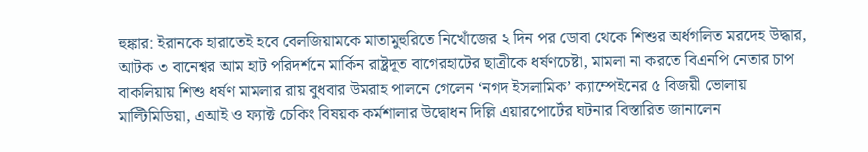হুঙ্কার: ইরানকে হারাতেই হবে বেলজিয়ামকে মাতামুহুরিতে নিখোঁজের ২ দিন পর ডোবা থেকে শিশুর অর্ধগলিত মরদেহ উদ্ধার, আটক ৩ বানেশ্বর আম হাট পরিদর্শনে মার্কিন রাষ্ট্রদূত বাগেরহাটের ছাত্রীকে ধর্ষণচেষ্টা, মামলা না করতে বিএনপি নেতার চাপ বাকলিয়ায় শিশু ধর্ষণ মামলার রায় বুধবার উমরাহ পালনে গেলেন ‘নগদ ইসলামিক’ ক্যাম্পেইনের ৫ বিজয়ী ভোলায় মাল্টিমিডিয়া, এআই ও ফ্যাক্ট চেকিং বিষয়ক কর্মশালার উদ্বোধন দিল্লি এয়ারপোর্টের ঘটনার বিস্তারিত জানালেন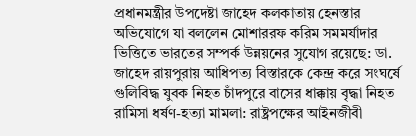প্রধানমন্ত্রীর উপদেষ্টা জাহেদ কলকাতায় হেনস্তার অভিযোগে যা বললেন মোশাররফ করিম সমমর্যাদার ভিত্তিতে ভারতের সম্পর্ক উন্নয়নের সুযোগ রয়েছে: ডা. জাহেদ রায়পুরায় আধিপত্য বিস্তারকে কেন্দ্র করে সংঘর্ষে গুলিবিদ্ধ যুবক নিহত চাঁদপুরে বাসের ধাক্কায় বৃদ্ধা নিহত রামিসা ধর্ষণ-হত্যা মামলা: রাষ্ট্রপক্ষের আইনজীবী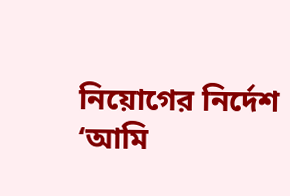নিয়োগের নির্দেশ ‘আমি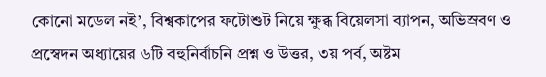কোনো মডেল নই’, বিশ্বকাপের ফটোশুট নিয়ে ক্ষুব্ধ বিয়েলসা ব্যাপন, অভিস্রবণ ও প্রস্বেদন অধ্যায়ের ৬টি বহুনির্বাচনি প্রশ্ন ও উত্তর, ৩য় পর্ব, অষ্টম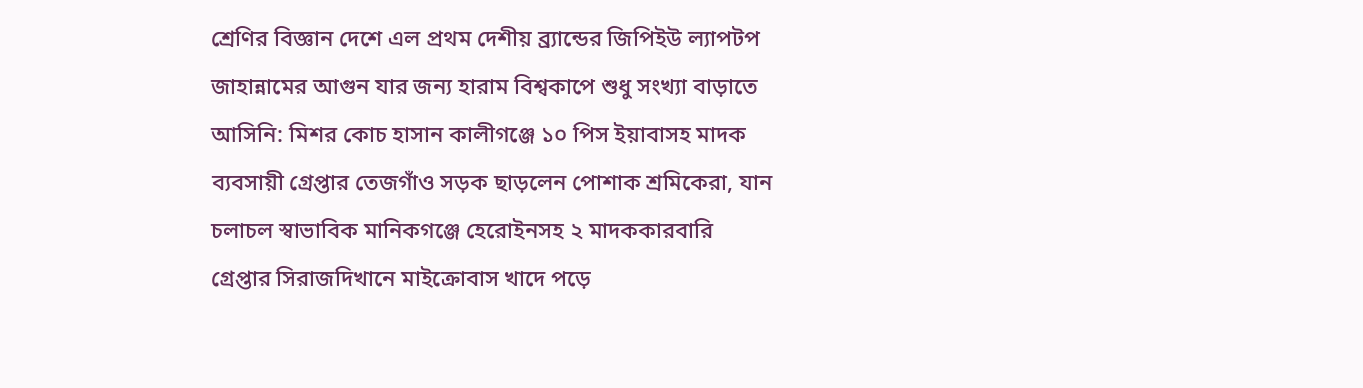শ্রেণির বিজ্ঞান দেশে এল প্রথম দেশীয় ব্র্যান্ডের জিপিইউ ল্যাপটপ জাহান্নামের আগুন যার জন্য হারাম বিশ্বকাপে শুধু সংখ্যা বাড়াতে আসিনি: মিশর কোচ হাসান কালীগঞ্জে ১০ পিস ইয়াবাসহ মাদক ব্যবসায়ী গ্রেপ্তার তেজগাঁও সড়ক ছাড়লেন পোশাক শ্রমিকেরা, যান চলাচল স্বাভাবিক মানিকগঞ্জে হেরোইনসহ ২ মাদককারবারি গ্রেপ্তার সিরাজদিখানে মাইক্রোবাস খাদে পড়ে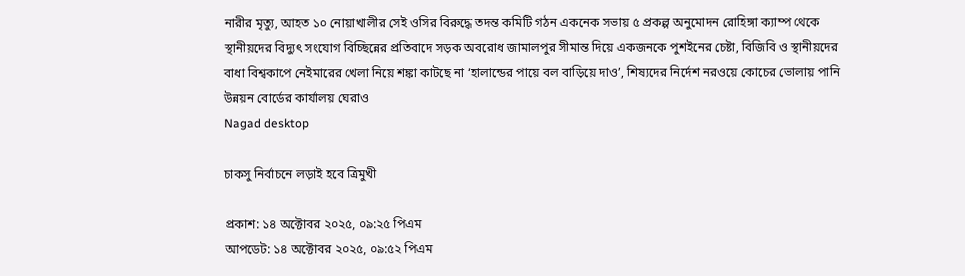নারীর মৃত্যু, আহত ১০ নোয়াখালীর সেই ওসির বিরুদ্ধে তদন্ত কমিটি গঠন একনেক সভায় ৫ প্রকল্প অনুমোদন রোহিঙ্গা ক্যাম্প থেকে স্থানীয়দের বিদ্যুৎ সংযোগ বিচ্ছিন্নের প্রতিবাদে সড়ক অবরোধ জামালপুর সীমান্ত দিয়ে একজনকে পুশইনের চেষ্টা, বিজিবি ও স্থানীয়দের বাধা বিশ্বকাপে নেইমারের খেলা নিয়ে শঙ্কা কাটছে না ‘হালান্ডের পায়ে বল বাড়িয়ে দাও’, শিষ্যদের নির্দেশ নরওয়ে কোচের ভোলায় পানি উন্নয়ন বোর্ডের কার্যালয় ঘেরাও
Nagad desktop

চাকসু নির্বাচনে লড়াই হবে ত্রিমুখী

প্রকাশ: ১৪ অক্টোবর ২০২৫, ০৯:২৫ পিএম
আপডেট: ১৪ অক্টোবর ২০২৫, ০৯:৫২ পিএম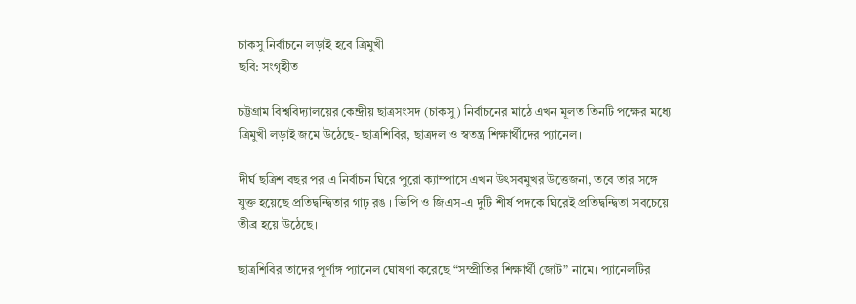চাকসু নির্বাচনে লড়াই হবে ত্রিমুখী
ছবি: সংগৃহীত

চট্টগ্রাম বিশ্ববিদ্যালয়ের কেন্দ্রীয় ছাত্রসংসদ (চাকসু) নির্বাচনের মাঠে এখন মূলত তিনটি পক্ষের মধ্যে ত্রিমুখী লড়াই জমে উঠেছে- ছাত্রশিবির, ছাত্রদল ও স্বতন্ত্র শিক্ষার্থীদের প্যানেল।

দীর্ঘ ছত্রিশ বছর পর এ নির্বাচন ঘিরে পুরো ক্যাম্পাসে এখন উৎসবমুখর উত্তেজনা, তবে তার সঙ্গে যুক্ত হয়েছে প্রতিদ্বন্দ্বিতার গাঢ় রঙ । ভিপি ও জিএস-এ দুটি শীর্ষ পদকে ঘিরেই প্রতিদ্বন্দ্বিতা সবচেয়ে তীব্র হয়ে উঠেছে।

ছাত্রশিবির তাদের পূর্ণাঙ্গ প্যানেল ঘোষণা করেছে “সম্প্রীতির শিক্ষার্থী জোট” নামে। প্যানেলটির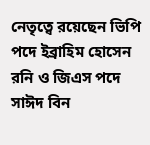নেতৃত্বে রয়েছেন ভিপি পদে ইব্রাহিম হোসেন রনি ও জিএস পদে সাঈদ বিন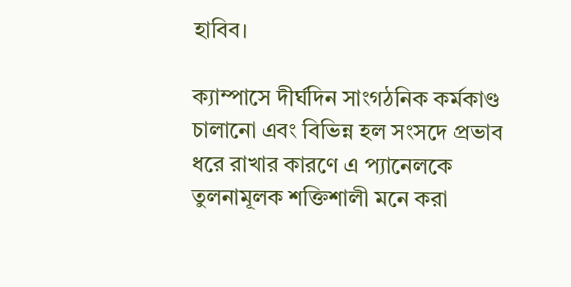হাবিব।

ক্যাম্পাসে দীর্ঘদিন সাংগঠনিক কর্মকাণ্ড চালানো এবং বিভিন্ন হল সংসদে প্রভাব ধরে রাখার কারণে এ প্যানেলকে তুলনামূলক শক্তিশালী মনে করা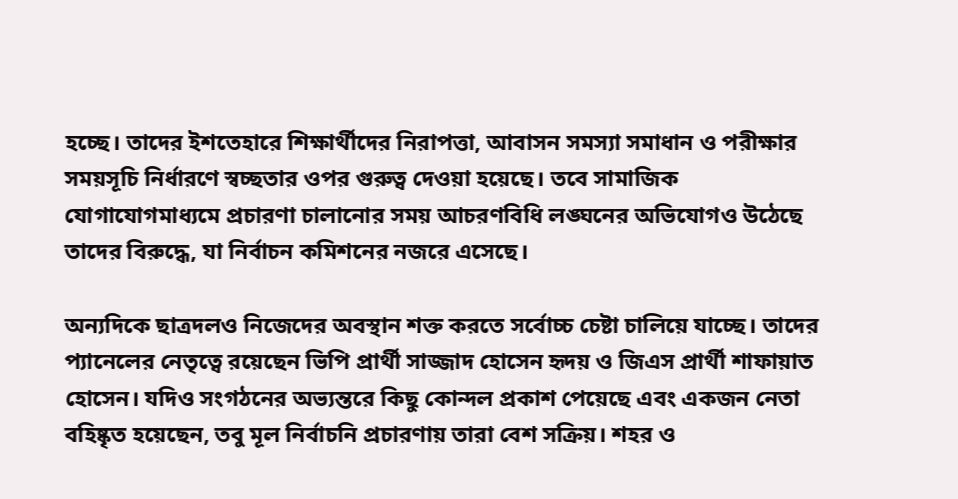হচ্ছে। তাদের ইশতেহারে শিক্ষার্থীদের নিরাপত্তা, আবাসন সমস্যা সমাধান ও পরীক্ষার সময়সূচি নির্ধারণে স্বচ্ছতার ওপর গুরুত্ব দেওয়া হয়েছে। তবে সামাজিক যোগাযোগমাধ্যমে প্রচারণা চালানোর সময় আচরণবিধি লঙ্ঘনের অভিযোগও উঠেছে তাদের বিরুদ্ধে, যা নির্বাচন কমিশনের নজরে এসেছে।

অন্যদিকে ছাত্রদলও নিজেদের অবস্থান শক্ত করতে সর্বোচ্চ চেষ্টা চালিয়ে যাচ্ছে। তাদের প্যানেলের নেতৃত্বে রয়েছেন ভিপি প্রার্থী সাজ্জাদ হোসেন হৃদয় ও জিএস প্রার্থী শাফায়াত হোসেন। যদিও সংগঠনের অভ্যন্তরে কিছু কোন্দল প্রকাশ পেয়েছে এবং একজন নেতা বহিষ্কৃত হয়েছেন, তবু মূল নির্বাচনি প্রচারণায় তারা বেশ সক্রিয়। শহর ও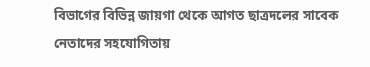বিভাগের বিভিন্ন জায়গা থেকে আগত ছাত্রদলের সাবেক নেতাদের সহযোগিতায়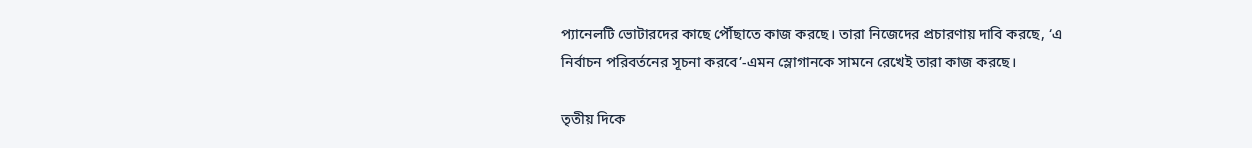প্যানেলটি ভোটারদের কাছে পৌঁছাতে কাজ করছে। তারা নিজেদের প্রচারণায় দাবি করছে, ‘এ নির্বাচন পরিবর্তনের সূচনা করবে’-এমন স্লোগানকে সামনে রেখেই তারা কাজ করছে।

তৃতীয় দিকে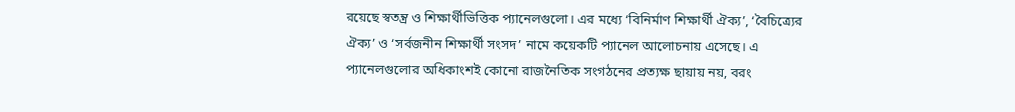রয়েছে স্বতন্ত্র ও শিক্ষার্থীভিত্তিক প্যানেলগুলো। এর মধ্যে ‘বিনির্মাণ শিক্ষার্থী ঐক্য’, ‘বৈচিত্র্যের ঐক্য’ ও ‘সর্বজনীন শিক্ষার্থী সংসদ’ নামে কয়েকটি প্যানেল আলোচনায় এসেছে। এ প্যানেলগুলোর অধিকাংশই কোনো রাজনৈতিক সংগঠনের প্রত্যক্ষ ছায়ায় নয়, বরং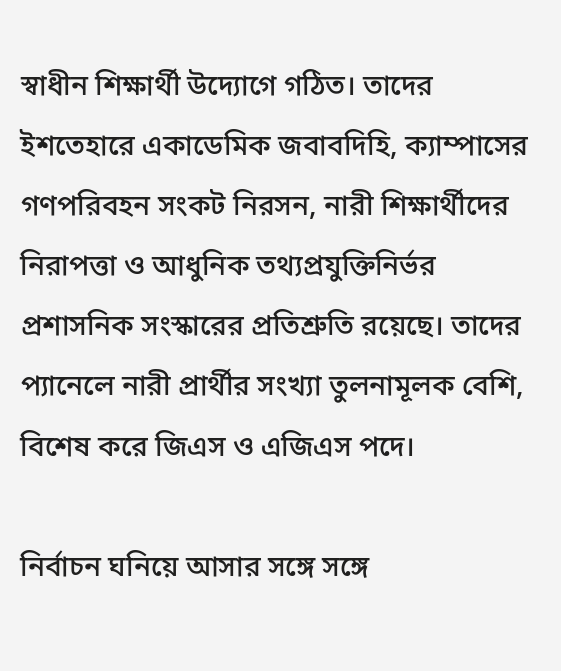স্বাধীন শিক্ষার্থী উদ্যোগে গঠিত। তাদের ইশতেহারে একাডেমিক জবাবদিহি, ক্যাম্পাসের গণপরিবহন সংকট নিরসন, নারী শিক্ষার্থীদের নিরাপত্তা ও আধুনিক তথ্যপ্রযুক্তিনির্ভর প্রশাসনিক সংস্কারের প্রতিশ্রুতি রয়েছে। তাদের প্যানেলে নারী প্রার্থীর সংখ্যা তুলনামূলক বেশি, বিশেষ করে জিএস ও এজিএস পদে।

নির্বাচন ঘনিয়ে আসার সঙ্গে সঙ্গে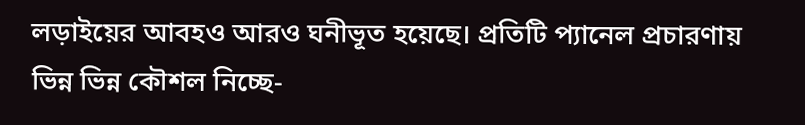লড়াইয়ের আবহও আরও ঘনীভূত হয়েছে। প্রতিটি প্যানেল প্রচারণায় ভিন্ন ভিন্ন কৌশল নিচ্ছে-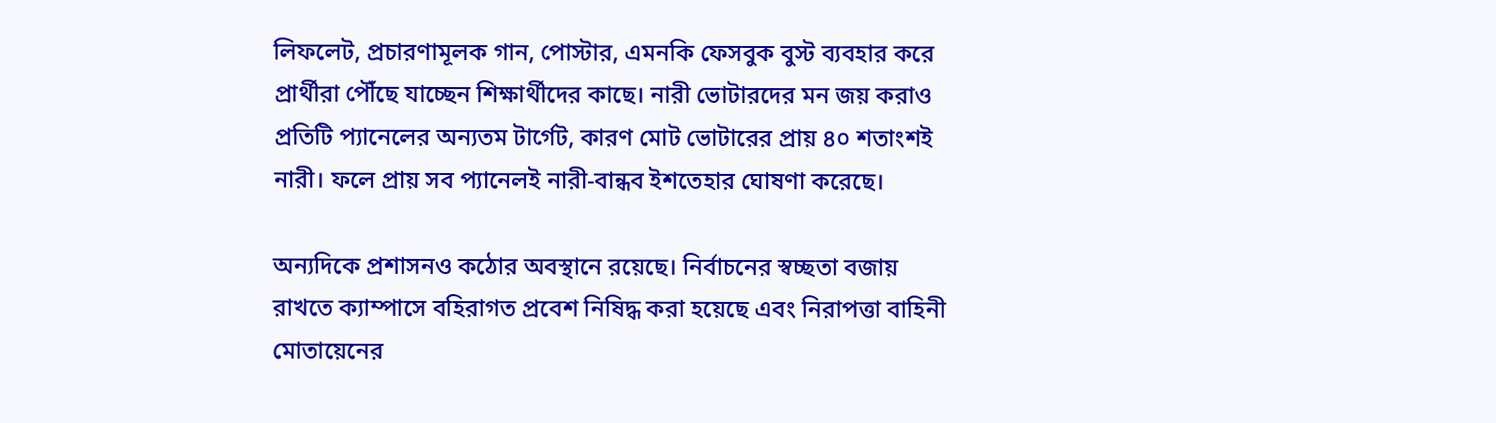লিফলেট, প্রচারণামূলক গান, পোস্টার, এমনকি ফেসবুক বুস্ট ব্যবহার করে প্রার্থীরা পৌঁছে যাচ্ছেন শিক্ষার্থীদের কাছে। নারী ভোটারদের মন জয় করাও প্রতিটি প্যানেলের অন্যতম টার্গেট, কারণ মোট ভোটারের প্রায় ৪০ শতাংশই নারী। ফলে প্রায় সব প্যানেলই নারী-বান্ধব ইশতেহার ঘোষণা করেছে।

অন্যদিকে প্রশাসনও কঠোর অবস্থানে রয়েছে। নির্বাচনের স্বচ্ছতা বজায় রাখতে ক্যাম্পাসে বহিরাগত প্রবেশ নিষিদ্ধ করা হয়েছে এবং নিরাপত্তা বাহিনী মোতায়েনের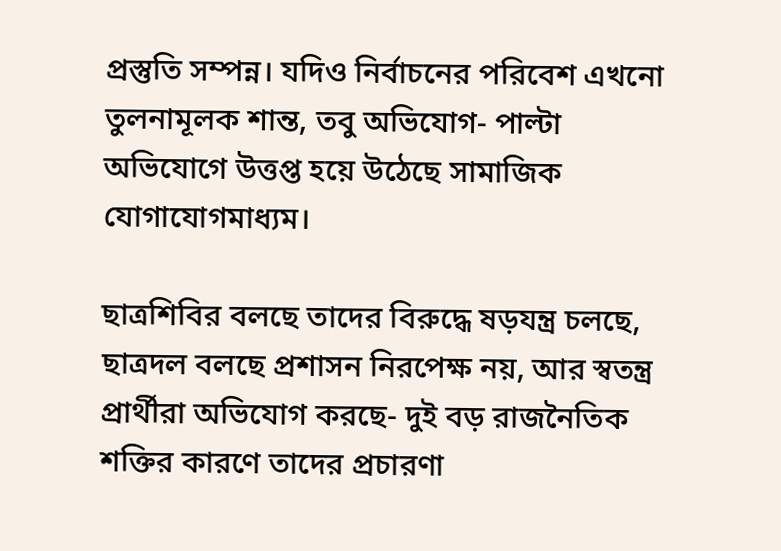প্রস্তুতি সম্পন্ন। যদিও নির্বাচনের পরিবেশ এখনো তুলনামূলক শান্ত, তবু অভিযোগ- পাল্টা অভিযোগে উত্তপ্ত হয়ে উঠেছে সামাজিক যোগাযোগমাধ্যম।

ছাত্রশিবির বলছে তাদের বিরুদ্ধে ষড়যন্ত্র চলছে, ছাত্রদল বলছে প্রশাসন নিরপেক্ষ নয়, আর স্বতন্ত্র প্রার্থীরা অভিযোগ করছে- দুই বড় রাজনৈতিক শক্তির কারণে তাদের প্রচারণা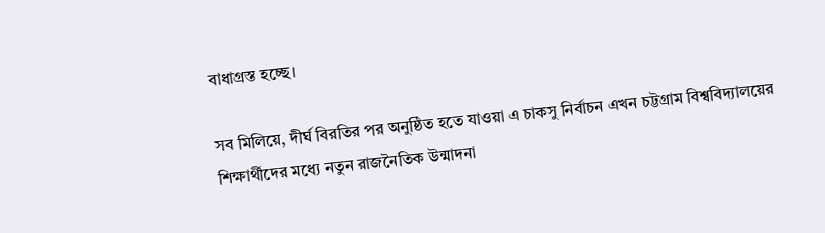বাধাগ্রস্ত হচ্ছে।

সব মিলিয়ে, দীর্ঘ বিরতির পর অনুষ্ঠিত হতে যাওয়া এ চাকসু নির্বাচন এখন চট্টগ্রাম বিশ্ববিদ্যালয়ের শিক্ষার্থীদের মধ্যে নতুন রাজনৈতিক উন্মাদনা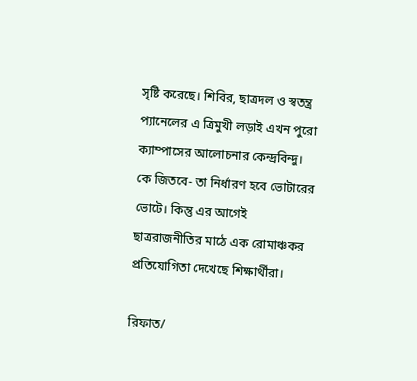সৃষ্টি করেছে। শিবির, ছাত্রদল ও স্বতন্ত্র প্যানেলের এ ত্রিমুখী লড়াই এখন পুরো ক্যাম্পাসের আলোচনার কেন্দ্রবিন্দু। কে জিতবে- তা নির্ধারণ হবে ভোটারের ভোটে। কিন্তু এর আগেই ছাত্ররাজনীতির মাঠে এক রোমাঞ্চকর প্রতিযোগিতা দেখেছে শিক্ষার্থীরা।

রিফাত/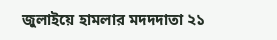জুলাইয়ে হামলার মদদদাতা ২১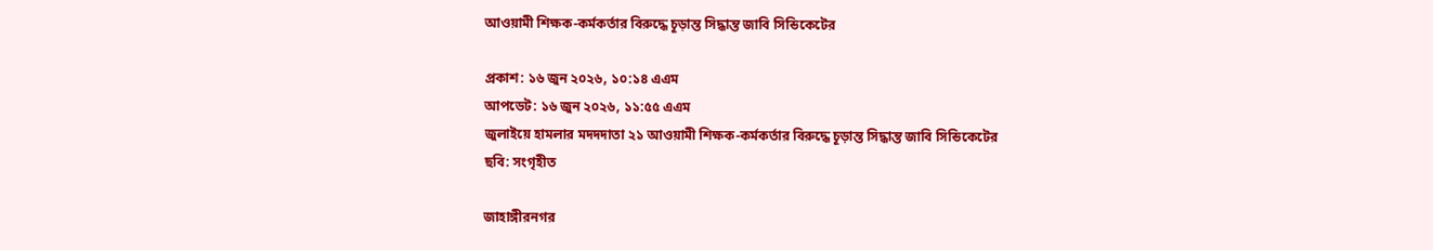আওয়ামী শিক্ষক-কর্মকর্তার বিরুদ্ধে চূড়ান্ত সিদ্ধান্ত জাবি সিন্ডিকেটের

প্রকাশ: ১৬ জুন ২০২৬, ১০:১৪ এএম
আপডেট: ১৬ জুন ২০২৬, ১১:৫৫ এএম
জুলাইয়ে হামলার মদদদাতা ২১ আওয়ামী শিক্ষক-কর্মকর্তার বিরুদ্ধে চূড়ান্ত সিদ্ধান্ত জাবি সিন্ডিকেটের
ছবি: সংগৃহীত

জাহাঙ্গীরনগর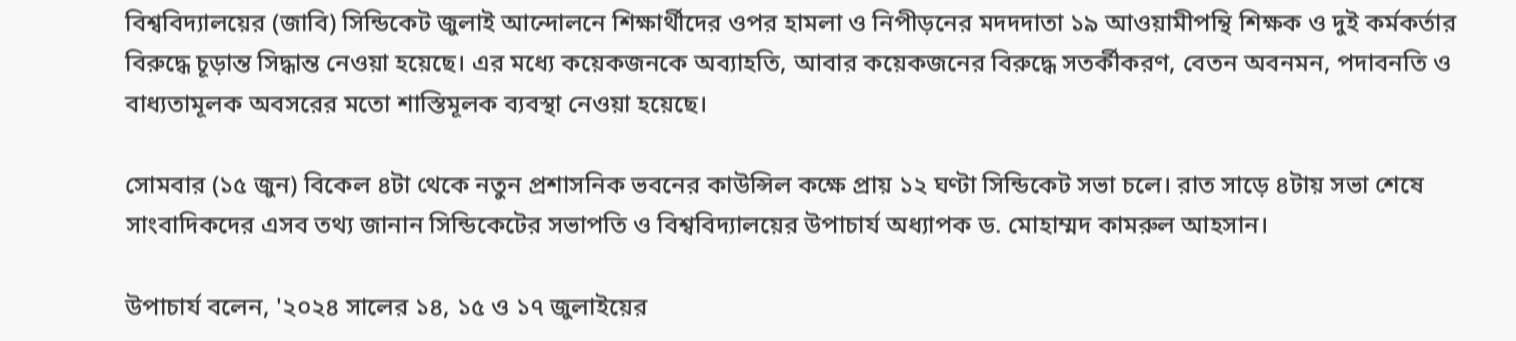বিশ্ববিদ্যালয়ের (জাবি) সিন্ডিকেট জুলাই আন্দোলনে শিক্ষার্থীদের ওপর হামলা ও নিপীড়নের মদদদাতা ১৯ আওয়ামীপন্থি শিক্ষক ও দুই কর্মকর্তার বিরুদ্ধে চূড়ান্ত সিদ্ধান্ত নেওয়া হয়েছে। এর মধ্যে কয়েকজনকে অব্যাহতি, আবার কয়েকজনের বিরুদ্ধে সতর্কীকরণ, বেতন অবনমন, পদাবনতি ও বাধ্যতামূলক অবসরের মতো শাস্তিমূলক ব্যবস্থা নেওয়া হয়েছে।

সোমবার (১৫ জুন) বিকেল ৪টা থেকে নতুন প্রশাসনিক ভবনের কাউন্সিল কক্ষে প্রায় ১২ ঘণ্টা সিন্ডিকেট সভা চলে। রাত সাড়ে ৪টায় সভা শেষে সাংবাদিকদের এসব তথ্য জানান সিন্ডিকেটের সভাপতি ও বিশ্ববিদ্যালয়ের উপাচার্য অধ্যাপক ড. মোহাম্মদ কামরুল আহসান।

উপাচার্য বলেন, '২০২৪ সালের ১৪, ১৫ ও ১৭ জুলাইয়ের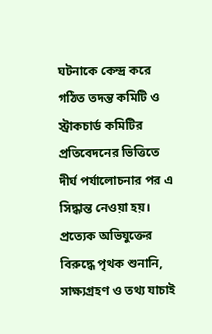ঘটনাকে কেন্দ্র করে গঠিত তদন্ত কমিটি ও স্ট্রাকচার্ড কমিটির প্রতিবেদনের ভিত্তিতে দীর্ঘ পর্যালোচনার পর এ সিদ্ধান্ত নেওয়া হয়। প্রত্যেক অভিযুক্তের বিরুদ্ধে পৃথক শুনানি, সাক্ষ্যগ্রহণ ও তথ্য যাচাই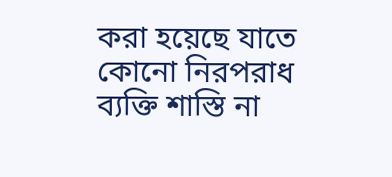করা হয়েছে যাতে কোনো নিরপরাধ ব্যক্তি শাস্তি না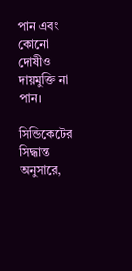পান এবং কোনো দোষীও দায়মুক্তি না পান।

সিন্ডিকেটের সিদ্ধান্ত অনুসারে,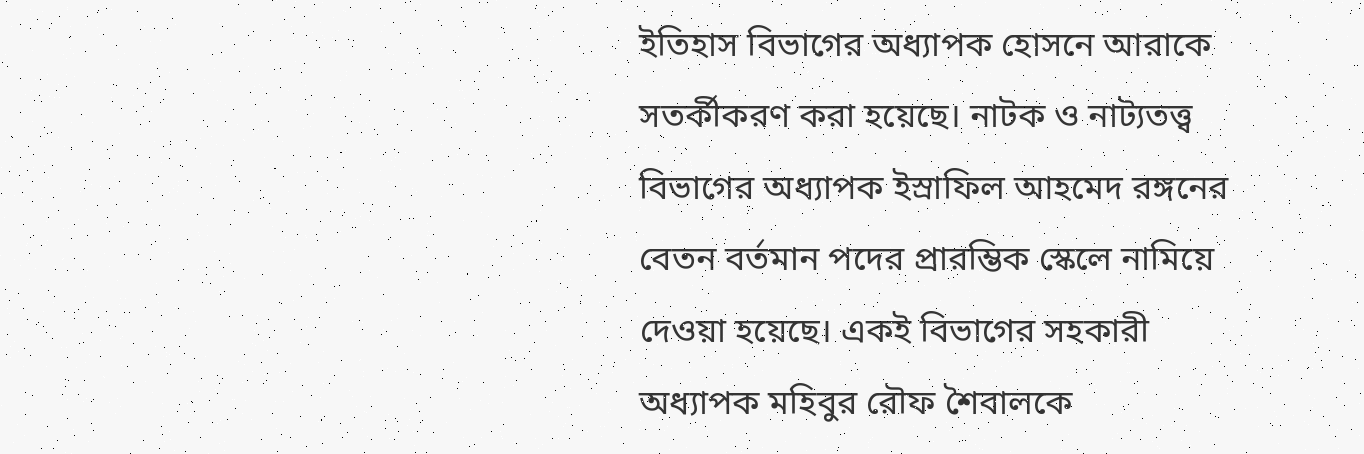ইতিহাস বিভাগের অধ্যাপক হোসনে আরাকে সতর্কীকরণ করা হয়েছে। নাটক ও নাট্যতত্ত্ব বিভাগের অধ্যাপক ইস্রাফিল আহমেদ রঙ্গনের বেতন বর্তমান পদের প্রারম্ভিক স্কেলে নামিয়ে দেওয়া হয়েছে। একই বিভাগের সহকারী অধ্যাপক মহিবুর রৌফ শৈবালকে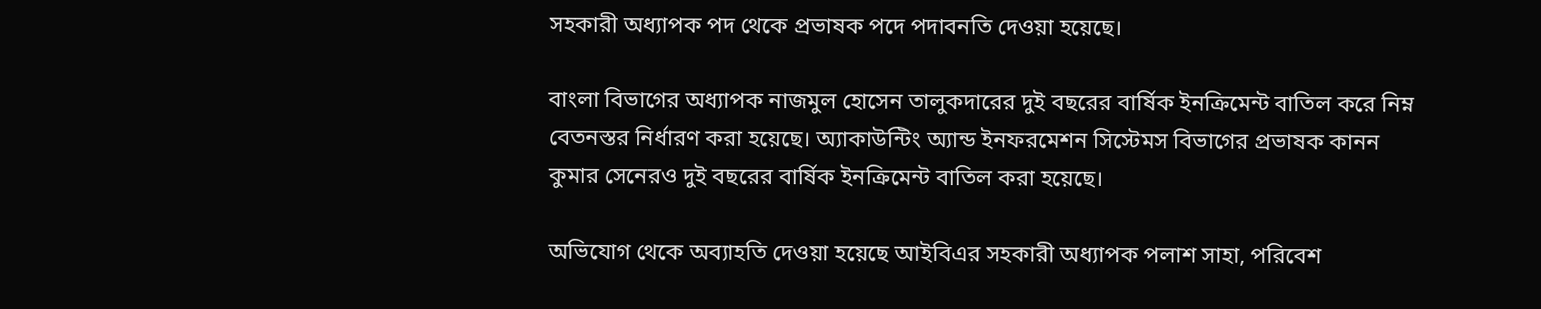সহকারী অধ্যাপক পদ থেকে প্রভাষক পদে পদাবনতি দেওয়া হয়েছে।

বাংলা বিভাগের অধ্যাপক নাজমুল হোসেন তালুকদারের দুই বছরের বার্ষিক ইনক্রিমেন্ট বাতিল করে নিম্ন বেতনস্তর নির্ধারণ করা হয়েছে। অ্যাকাউন্টিং অ্যান্ড ইনফরমেশন সিস্টেমস বিভাগের প্রভাষক কানন কুমার সেনেরও দুই বছরের বার্ষিক ইনক্রিমেন্ট বাতিল করা হয়েছে।

অভিযোগ থেকে অব্যাহতি দেওয়া হয়েছে আইবিএর সহকারী অধ্যাপক পলাশ সাহা, পরিবেশ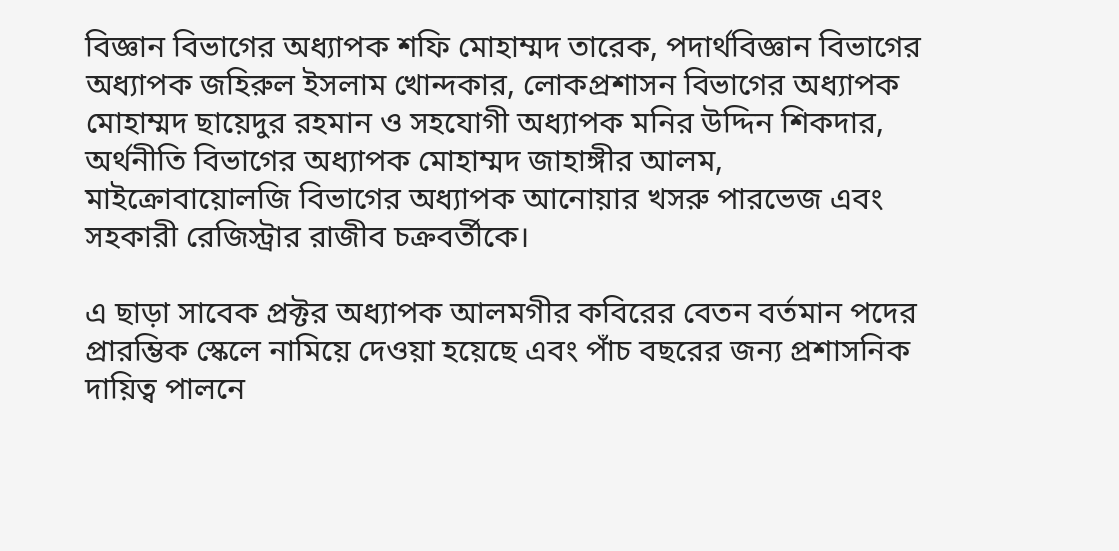বিজ্ঞান বিভাগের অধ্যাপক শফি মোহাম্মদ তারেক, পদার্থবিজ্ঞান বিভাগের অধ্যাপক জহিরুল ইসলাম খোন্দকার, লোকপ্রশাসন বিভাগের অধ্যাপক মোহাম্মদ ছায়েদুর রহমান ও সহযোগী অধ্যাপক মনির উদ্দিন শিকদার, অর্থনীতি বিভাগের অধ্যাপক মোহাম্মদ জাহাঙ্গীর আলম, মাইক্রোবায়োলজি বিভাগের অধ্যাপক আনোয়ার খসরু পারভেজ এবং সহকারী রেজিস্ট্রার রাজীব চক্রবর্তীকে।

এ ছাড়া সাবেক প্রক্টর অধ্যাপক আলমগীর কবিরের বেতন বর্তমান পদের প্রারম্ভিক স্কেলে নামিয়ে দেওয়া হয়েছে এবং পাঁচ বছরের জন্য প্রশাসনিক দায়িত্ব পালনে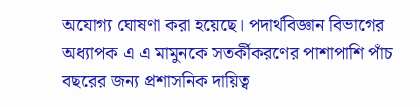অযোগ্য ঘোষণা করা হয়েছে। পদার্থবিজ্ঞান বিভাগের অধ্যাপক এ এ মামুনকে সতর্কীকরণের পাশাপাশি পাঁচ বছরের জন্য প্রশাসনিক দায়িত্ব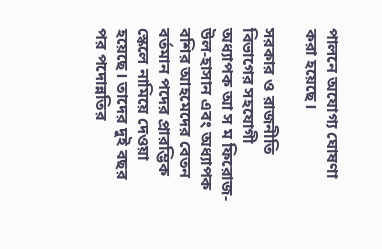পালনে অযোগ্য ঘোষণা করা হয়েছে।

সরকার ও রাজনীতি বিভাগের সহযোগী অধ্যাপক আ স ম ফিরোজ-উল-হাসান এবং অধ্যাপক বশির আহমেদের বেতন বর্তমান পদের প্রারম্ভিক স্কেলে নামিয়ে দেওয়া হয়েছে। তাদের দুই বছর পর পদোন্নতির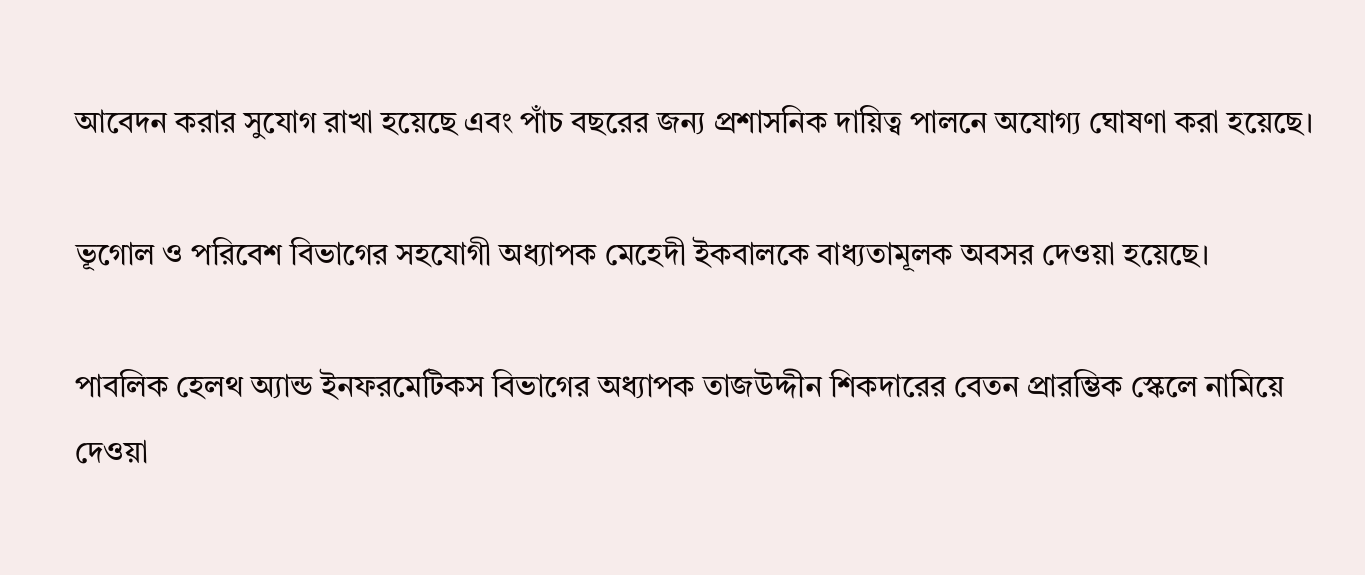আবেদন করার সুযোগ রাখা হয়েছে এবং পাঁচ বছরের জন্য প্রশাসনিক দায়িত্ব পালনে অযোগ্য ঘোষণা করা হয়েছে।

ভূগোল ও পরিবেশ বিভাগের সহযোগী অধ্যাপক মেহেদী ইকবালকে বাধ্যতামূলক অবসর দেওয়া হয়েছে।

পাবলিক হেলথ অ্যান্ড ইনফরমেটিকস বিভাগের অধ্যাপক তাজউদ্দীন শিকদারের বেতন প্রারম্ভিক স্কেলে নামিয়ে দেওয়া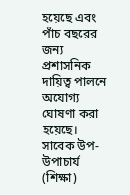হয়েছে এবং পাঁচ বছরের জন্য প্রশাসনিক দায়িত্ব পালনে অযোগ্য ঘোষণা করা হয়েছে। সাবেক উপ-উপাচার্য (শিক্ষা)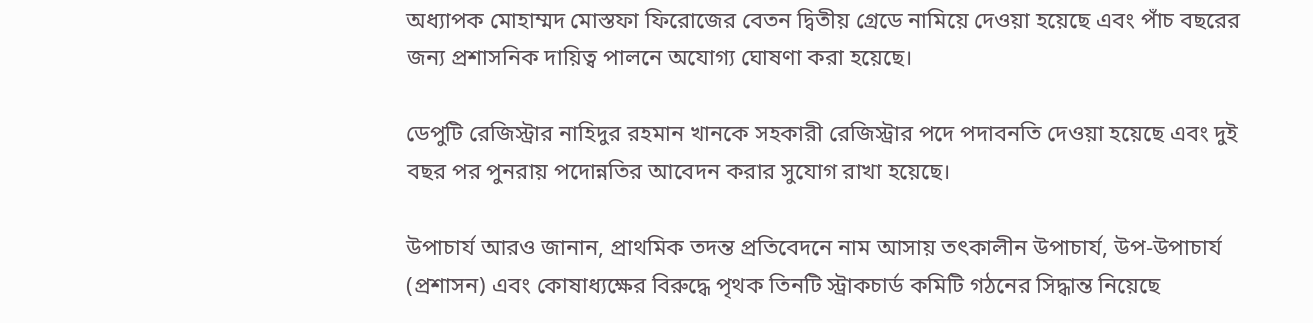অধ্যাপক মোহাম্মদ মোস্তফা ফিরোজের বেতন দ্বিতীয় গ্রেডে নামিয়ে দেওয়া হয়েছে এবং পাঁচ বছরের জন্য প্রশাসনিক দায়িত্ব পালনে অযোগ্য ঘোষণা করা হয়েছে।

ডেপুটি রেজিস্ট্রার নাহিদুর রহমান খানকে সহকারী রেজিস্ট্রার পদে পদাবনতি দেওয়া হয়েছে এবং দুই বছর পর পুনরায় পদোন্নতির আবেদন করার সুযোগ রাখা হয়েছে।

উপাচার্য আরও জানান, প্রাথমিক তদন্ত প্রতিবেদনে নাম আসায় তৎকালীন উপাচার্য, উপ-উপাচার্য (প্রশাসন) এবং কোষাধ্যক্ষের বিরুদ্ধে পৃথক তিনটি স্ট্রাকচার্ড কমিটি গঠনের সিদ্ধান্ত নিয়েছে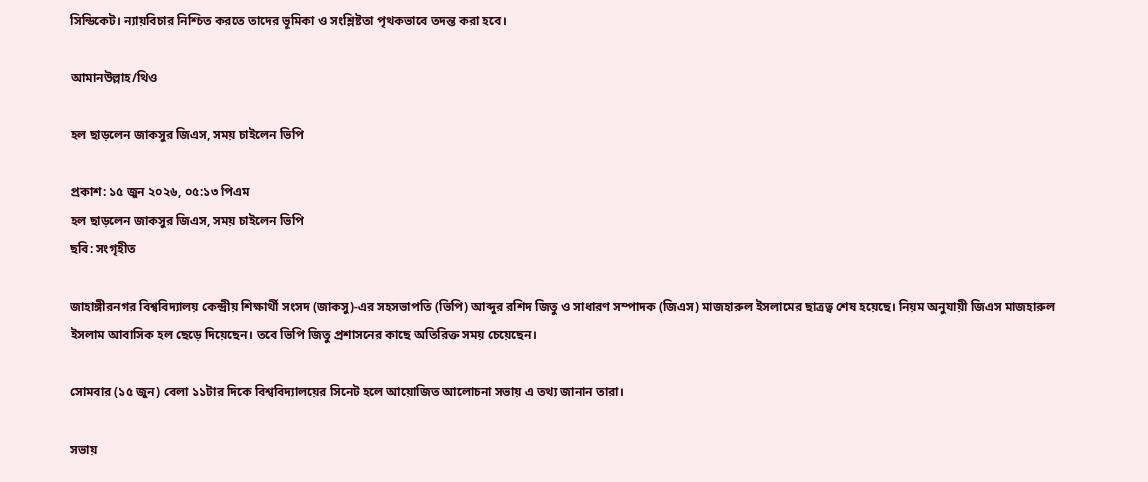সিন্ডিকেট। ন্যায়বিচার নিশ্চিত করতে তাদের ভূমিকা ও সংশ্লিষ্টতা পৃথকভাবে তদন্ত করা হবে।

আমানউল্লাহ/থিও

হল ছাড়লেন জাকসুর জিএস, সময় চাইলেন ভিপি

প্রকাশ: ১৫ জুন ২০২৬, ০৫:১৩ পিএম
হল ছাড়লেন জাকসুর জিএস, সময় চাইলেন ভিপি
ছবি: সংগৃহীত

জাহাঙ্গীরনগর বিশ্ববিদ্যালয় কেন্দ্রীয় শিক্ষার্থী সংসদ (জাকসু)-এর সহসভাপতি (ভিপি) আব্দুর রশিদ জিতু ও সাধারণ সম্পাদক (জিএস) মাজহারুল ইসলামের ছাত্রত্ব শেষ হয়েছে। নিয়ম অনুযায়ী জিএস মাজহারুল ইসলাম আবাসিক হল ছেড়ে দিয়েছেন। তবে ভিপি জিতু প্রশাসনের কাছে অতিরিক্ত সময় চেয়েছেন।

সোমবার (১৫ জুন) বেলা ১১টার দিকে বিশ্ববিদ্যালয়ের সিনেট হলে আয়োজিত আলোচনা সভায় এ তথ্য জানান তারা।

সভায়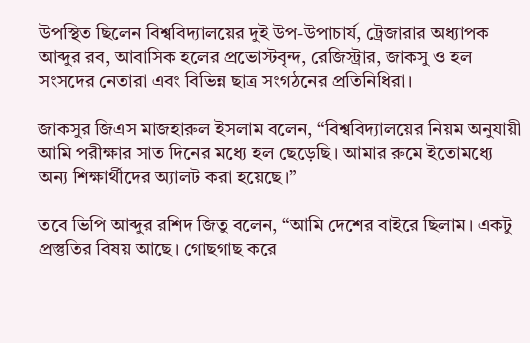উপস্থিত ছিলেন বিশ্ববিদ্যালয়ের দুই উপ-উপাচার্য, ট্রেজারার অধ্যাপক আব্দুর রব, আবাসিক হলের প্রভোস্টবৃন্দ, রেজিস্ট্রার, জাকসু ও হল সংসদের নেতারা এবং বিভিন্ন ছাত্র সংগঠনের প্রতিনিধিরা।

জাকসুর জিএস মাজহারুল ইসলাম বলেন, “বিশ্ববিদ্যালয়ের নিয়ম অনুযায়ী আমি পরীক্ষার সাত দিনের মধ্যে হল ছেড়েছি। আমার রুমে ইতোমধ্যে অন্য শিক্ষার্থীদের অ্যালট করা হয়েছে।”

তবে ভিপি আব্দুর রশিদ জিতু বলেন, “আমি দেশের বাইরে ছিলাম। একটু প্রস্তুতির বিষয় আছে। গোছগাছ করে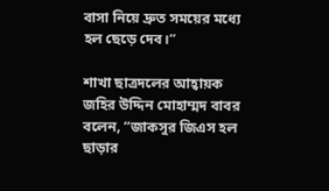বাসা নিয়ে দ্রুত সময়ের মধ্যে হল ছেড়ে দেব।”

শাখা ছাত্রদলের আহ্বায়ক জহির উদ্দিন মোহাম্মদ বাবর বলেন, “জাকসুর জিএস হল ছাড়ার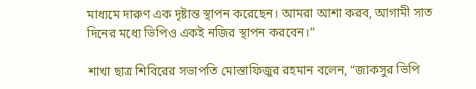মাধ্যমে দারুণ এক দৃষ্টান্ত স্থাপন করেছেন। আমরা আশা করব, আগামী সাত দিনের মধ্যে ভিপিও একই নজির স্থাপন করবেন।”

শাখা ছাত্র শিবিরের সভাপতি মোস্তাফিজুর রহমান বলেন, “জাকসুর ভিপি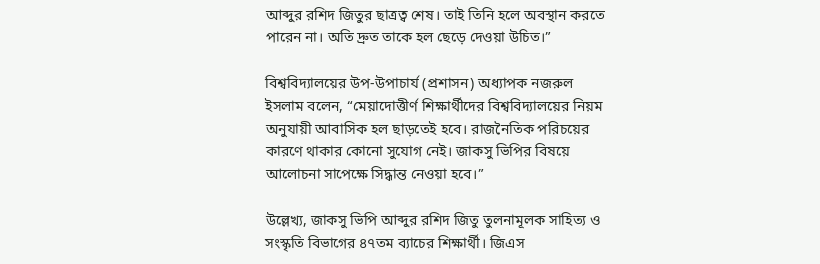আব্দুর রশিদ জিতুর ছাত্রত্ব শেষ। তাই তিনি হলে অবস্থান করতে পারেন না। অতি দ্রুত তাকে হল ছেড়ে দেওয়া উচিত।”

বিশ্ববিদ্যালয়ের উপ-উপাচার্য (প্রশাসন) অধ্যাপক নজরুল ইসলাম বলেন, “মেয়াদোত্তীর্ণ শিক্ষার্থীদের বিশ্ববিদ্যালয়ের নিয়ম অনুযায়ী আবাসিক হল ছাড়তেই হবে। রাজনৈতিক পরিচয়ের কারণে থাকার কোনো সুযোগ নেই। জাকসু ভিপির বিষয়ে আলোচনা সাপেক্ষে সিদ্ধান্ত নেওয়া হবে।”

উল্লেখ্য, জাকসু ভিপি আব্দুর রশিদ জিতু তুলনামূলক সাহিত্য ও সংস্কৃতি বিভাগের ৪৭তম ব্যাচের শিক্ষার্থী। জিএস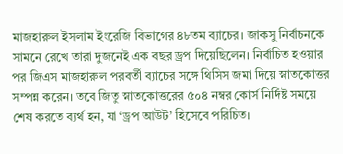মাজহারুল ইসলাম ইংরেজি বিভাগের ৪৮তম ব্যাচের। জাকসু নির্বাচনকে সামনে রেখে তারা দুজনেই এক বছর ড্রপ দিয়েছিলেন। নির্বাচিত হওয়ার পর জিএস মাজহারুল পরবর্তী ব্যাচের সঙ্গে থিসিস জমা দিয়ে স্নাতকোত্তর সম্পন্ন করেন। তবে জিতু স্নাতকোত্তরের ৫০৪ নম্বর কোর্স নির্দিষ্ট সময়ে শেষ করতে ব্যর্থ হন, যা ‘ড্রপ আউট’ হিসেবে পরিচিত।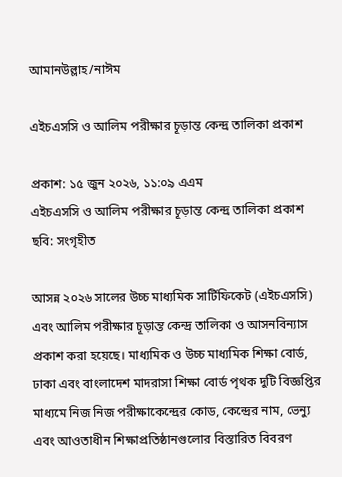আমানউল্লাহ/নাঈম

এইচএসসি ও আলিম পরীক্ষার চূড়ান্ত কেন্দ্র তালিকা প্রকাশ

প্রকাশ: ১৫ জুন ২০২৬, ১১:০৯ এএম
এইচএসসি ও আলিম পরীক্ষার চূড়ান্ত কেন্দ্র তালিকা প্রকাশ
ছবি: সংগৃহীত

আসন্ন ২০২৬ সালের উচ্চ মাধ্যমিক সার্টিফিকেট (এইচএসসি) এবং আলিম পরীক্ষার চূড়ান্ত কেন্দ্র তালিকা ও আসনবিন্যাস প্রকাশ করা হয়েছে। মাধ্যমিক ও উচ্চ মাধ্যমিক শিক্ষা বোর্ড, ঢাকা এবং বাংলাদেশ মাদরাসা শিক্ষা বোর্ড পৃথক দুটি বিজ্ঞপ্তির মাধ্যমে নিজ নিজ পরীক্ষাকেন্দ্রের কোড, কেন্দ্রের নাম, ভেন্যু এবং আওতাধীন শিক্ষাপ্রতিষ্ঠানগুলোর বিস্তারিত বিবরণ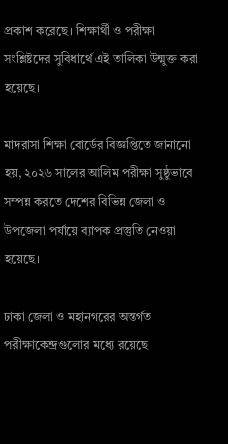প্রকাশ করেছে। শিক্ষার্থী ও পরীক্ষা সংশ্লিষ্টদের সুবিধার্থে এই তালিকা উন্মুক্ত করা হয়েছে।

মাদরাসা শিক্ষা বোর্ডের বিজ্ঞপ্তিতে জানানো হয়, ২০২৬ সালের আলিম পরীক্ষা সুষ্ঠুভাবে সম্পন্ন করতে দেশের বিভিন্ন জেলা ও উপজেলা পর্যায়ে ব্যাপক প্রস্তুতি নেওয়া হয়েছে।

ঢাকা জেলা ও মহানগরের অন্তর্গত পরীক্ষাকেন্দ্রগুলোর মধ্যে রয়েছে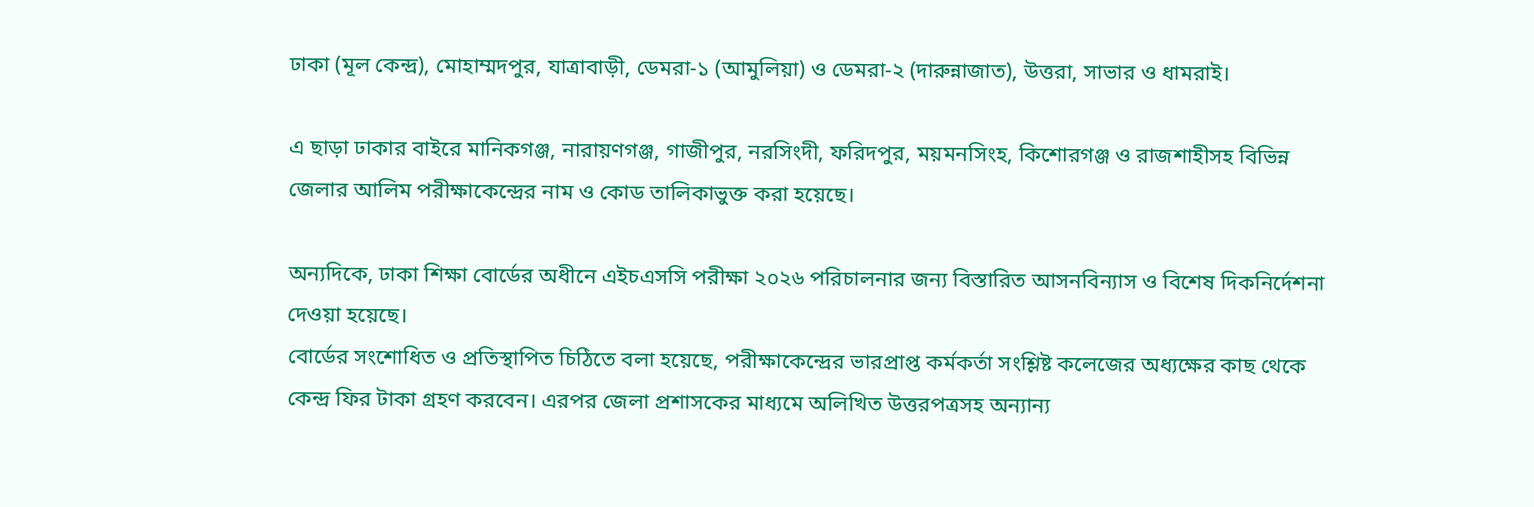ঢাকা (মূল কেন্দ্র), মোহাম্মদপুর, যাত্রাবাড়ী, ডেমরা-১ (আমুলিয়া) ও ডেমরা-২ (দারুন্নাজাত), উত্তরা, সাভার ও ধামরাই।

এ ছাড়া ঢাকার বাইরে মানিকগঞ্জ, নারায়ণগঞ্জ, গাজীপুর, নরসিংদী, ফরিদপুর, ময়মনসিংহ, কিশোরগঞ্জ ও রাজশাহীসহ বিভিন্ন জেলার আলিম পরীক্ষাকেন্দ্রের নাম ও কোড তালিকাভুক্ত করা হয়েছে।

অন্যদিকে, ঢাকা শিক্ষা বোর্ডের অধীনে এইচএসসি পরীক্ষা ২০২৬ পরিচালনার জন্য বিস্তারিত আসনবিন্যাস ও বিশেষ দিকনির্দেশনা দেওয়া হয়েছে।
বোর্ডের সংশোধিত ও প্রতিস্থাপিত চিঠিতে বলা হয়েছে, পরীক্ষাকেন্দ্রের ভারপ্রাপ্ত কর্মকর্তা সংশ্লিষ্ট কলেজের অধ্যক্ষের কাছ থেকে কেন্দ্র ফির টাকা গ্রহণ করবেন। এরপর জেলা প্রশাসকের মাধ্যমে অলিখিত উত্তরপত্রসহ অন্যান্য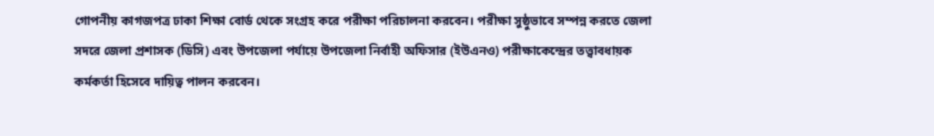গোপনীয় কাগজপত্র ঢাকা শিক্ষা বোর্ড থেকে সংগ্রহ করে পরীক্ষা পরিচালনা করবেন। পরীক্ষা সুষ্ঠুভাবে সম্পন্ন করতে জেলা সদরে জেলা প্রশাসক (ডিসি) এবং উপজেলা পর্যায়ে উপজেলা নির্বাহী অফিসার (ইউএনও) পরীক্ষাকেন্দ্রের তত্ত্বাবধায়ক কর্মকর্তা হিসেবে দায়িত্ব পালন করবেন।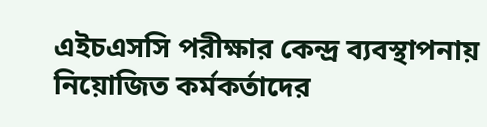এইচএসসি পরীক্ষার কেন্দ্র ব্যবস্থাপনায় নিয়োজিত কর্মকর্তাদের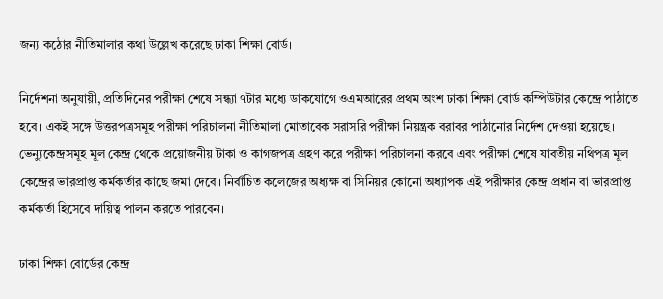জন্য কঠোর নীতিমালার কথা উল্লেখ করেছে ঢাকা শিক্ষা বোর্ড।

নির্দেশনা অনুযায়ী, প্রতিদিনের পরীক্ষা শেষে সন্ধ্যা ৭টার মধ্যে ডাকযোগে ওএমআরের প্রথম অংশ ঢাকা শিক্ষা বোর্ড কম্পিউটার কেন্দ্রে পাঠাতে হবে। একই সঙ্গে উত্তরপত্রসমূহ পরীক্ষা পরিচালনা নীতিমালা মোতাবেক সরাসরি পরীক্ষা নিয়ন্ত্রক বরাবর পাঠানোর নির্দেশ দেওয়া হয়েছে। ভেন্যুকেন্দ্রসমূহ মূল কেন্দ্র থেকে প্রয়োজনীয় টাকা ও কাগজপত্র গ্রহণ করে পরীক্ষা পরিচালনা করবে এবং পরীক্ষা শেষে যাবতীয় নথিপত্র মূল কেন্দ্রের ভারপ্রাপ্ত কর্মকর্তার কাছে জমা দেবে। নির্বাচিত কলেজের অধ্যক্ষ বা সিনিয়র কোনো অধ্যাপক এই পরীক্ষার কেন্দ্র প্রধান বা ভারপ্রাপ্ত কর্মকর্তা হিসেবে দায়িত্ব পালন করতে পারবেন।

ঢাকা শিক্ষা বোর্ডের কেন্দ্র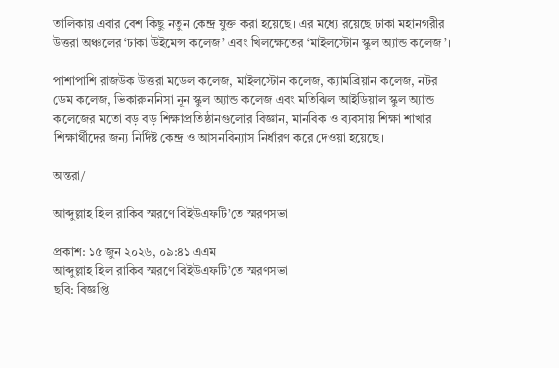তালিকায় এবার বেশ কিছু নতুন কেন্দ্র যুক্ত করা হয়েছে। এর মধ্যে রয়েছে ঢাকা মহানগরীর উত্তরা অঞ্চলের ‘ঢাকা উইমেন্স কলেজ’ এবং খিলক্ষেতের ‘মাইলস্টোন স্কুল অ্যান্ড কলেজ’।

পাশাপাশি রাজউক উত্তরা মডেল কলেজ, মাইলস্টোন কলেজ, ক্যামব্রিয়ান কলেজ, নটর ডেম কলেজ, ভিকারুননিসা নূন স্কুল অ্যান্ড কলেজ এবং মতিঝিল আইডিয়াল স্কুল অ্যান্ড কলেজের মতো বড় বড় শিক্ষাপ্রতিষ্ঠানগুলোর বিজ্ঞান, মানবিক ও ব্যবসায় শিক্ষা শাখার শিক্ষার্থীদের জন্য নির্দিষ্ট কেন্দ্র ও আসনবিন্যাস নির্ধারণ করে দেওয়া হয়েছে।

অন্তরা/

আব্দুল্লাহ হিল রাকিব স্মরণে বিইউএফটি’তে স্মরণসভা

প্রকাশ: ১৫ জুন ২০২৬, ০৯:৪১ এএম
আব্দুল্লাহ হিল রাকিব স্মরণে বিইউএফটি’তে স্মরণসভা
ছবি: বিজ্ঞপ্তি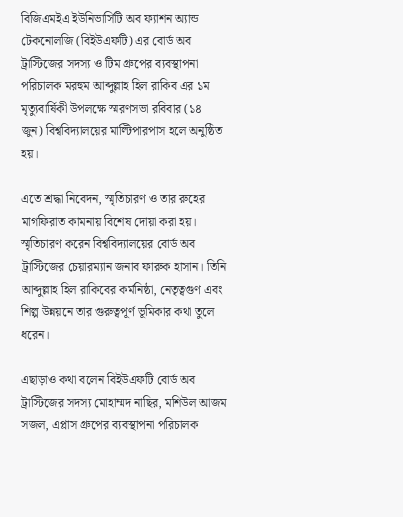বিজিএমইএ ইউনিভার্সিটি অব ফ্যাশন অ্যান্ড টেকনোলজি (বিইউএফটি) এর বোর্ড অব ট্রাস্টিজের সদস্য ও টিম গ্রুপের ব্যবস্থাপনা পরিচালক মরহুম আব্দুল্লাহ হিল রাকিব এর ১ম মৃত্যুবার্ষিকী উপলক্ষে স্মরণসভা রবিবার (১৪ জুন) বিশ্ববিদ্যালয়ের মাল্টিপারপাস হলে অনুষ্ঠিত হয়।

এতে শ্রদ্ধা নিবেদন, স্মৃতিচারণ ও তার রুহের মাগফিরাত কামনায় বিশেষ দোয়া করা হয়। স্মৃতিচারণ করেন বিশ্ববিদ্যালয়ের বোর্ড অব ট্রাস্টিজের চেয়ারম্যান জনাব ফারুক হাসান। তিনি আব্দুল্লাহ হিল রাকিবের কর্মনিষ্ঠা, নেতৃত্বগুণ এবং শিল্প উন্নয়নে তার গুরুত্বপূর্ণ ভূমিকার কথা তুলে ধরেন।

এছাড়াও কথা বলেন বিইউএফটি বোর্ড অব ট্রাস্টিজের সদস্য মোহাম্মদ নাছির, মশিউল আজম সজল, এপ্লাস গ্রুপের ব্যবস্থাপনা পরিচালক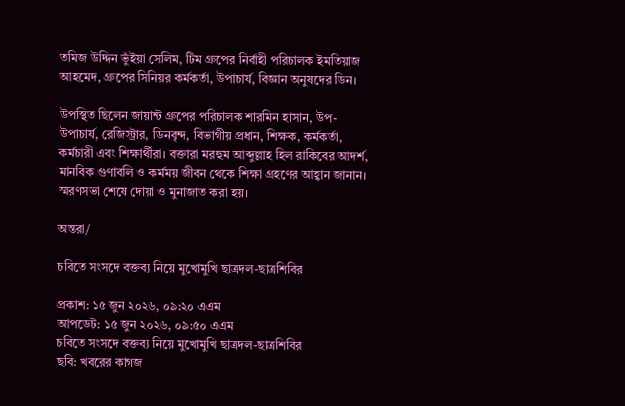তমিজ উদ্দিন ভুঁইয়া সেলিম, টিম গ্রুপের নির্বাহী পরিচালক ইমতিয়াজ আহমেদ, গ্রুপের সিনিয়র কর্মকর্তা, উপাচার্য, বিজ্ঞান অনুষদের ডিন।

উপস্থিত ছিলেন জায়ান্ট গ্রুপের পরিচালক শারমিন হাসান, উপ-উপাচার্য, রেজিস্ট্রার, ডিনবৃন্দ, বিভাগীয় প্রধান, শিক্ষক, কর্মকর্তা, কর্মচারী এবং শিক্ষার্থীরা। বক্তারা মরহুম আব্দুল্লাহ হিল রাকিবের আদর্শ, মানবিক গুণাবলি ও কর্মময় জীবন থেকে শিক্ষা গ্রহণের আহ্বান জানান। স্মরণসভা শেষে দোয়া ও মুনাজাত করা হয়।

অন্তরা/

চবিতে সংসদে বক্তব্য নিয়ে মুখোমুখি ছাত্রদল-ছাত্রশিবির

প্রকাশ: ১৫ জুন ২০২৬, ০৯:২০ এএম
আপডেট: ১৫ জুন ২০২৬, ০৯:৫০ এএম
চবিতে সংসদে বক্তব্য নিয়ে মুখোমুখি ছাত্রদল-ছাত্রশিবির
ছবি: খবরের কাগজ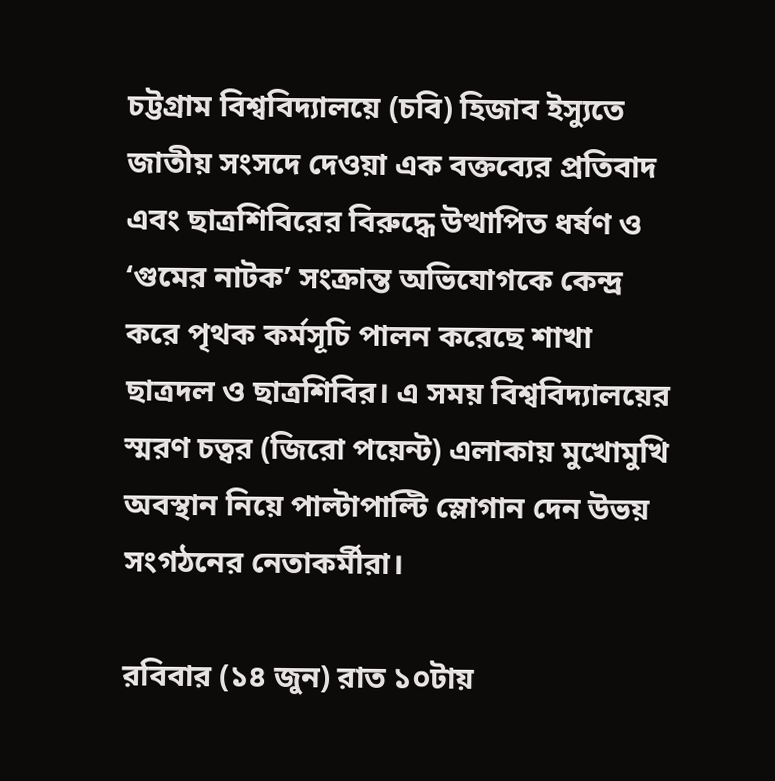চট্টগ্রাম বিশ্ববিদ্যালয়ে (চবি) হিজাব ইস্যুতে জাতীয় সংসদে দেওয়া এক বক্তব্যের প্রতিবাদ এবং ছাত্রশিবিরের বিরুদ্ধে উত্থাপিত ধর্ষণ ও ‘গুমের নাটক’ সংক্রান্ত অভিযোগকে কেন্দ্র করে পৃথক কর্মসূচি পালন করেছে শাখা ছাত্রদল ও ছাত্রশিবির। এ সময় বিশ্ববিদ্যালয়ের স্মরণ চত্বর (জিরো পয়েন্ট) এলাকায় মুখোমুখি অবস্থান নিয়ে পাল্টাপাল্টি স্লোগান দেন উভয় সংগঠনের নেতাকর্মীরা।

রবিবার (১৪ জুন) রাত ১০টায়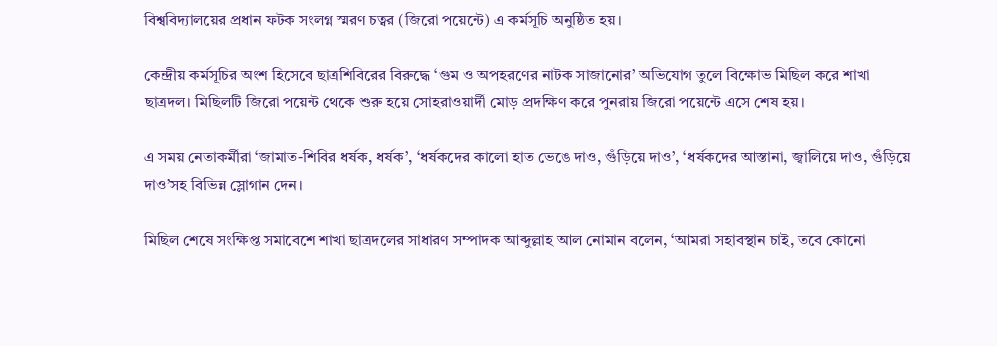বিশ্ববিদ্যালয়ের প্রধান ফটক সংলগ্ন স্মরণ চত্বর (জিরো পয়েন্টে) এ কর্মসূচি অনুষ্ঠিত হয়।

কেন্দ্রীয় কর্মসূচির অংশ হিসেবে ছাত্রশিবিরের বিরুদ্ধে ‘গুম ও অপহরণের নাটক সাজানোর’ অভিযোগ তুলে বিক্ষোভ মিছিল করে শাখা ছাত্রদল। মিছিলটি জিরো পয়েন্ট থেকে শুরু হয়ে সোহরাওয়ার্দী মোড় প্রদক্ষিণ করে পুনরায় জিরো পয়েন্টে এসে শেষ হয়।

এ সময় নেতাকর্মীরা ‘জামাত-শিবির ধর্ষক, ধর্ষক’, ‘ধর্ষকদের কালো হাত ভেঙে দাও, গুঁড়িয়ে দাও’, ‘ধর্ষকদের আস্তানা, জ্বালিয়ে দাও, গুঁড়িয়ে দাও’সহ বিভিন্ন স্লোগান দেন।

মিছিল শেষে সংক্ষিপ্ত সমাবেশে শাখা ছাত্রদলের সাধারণ সম্পাদক আব্দুল্লাহ আল নোমান বলেন, ‘আমরা সহাবস্থান চাই, তবে কোনো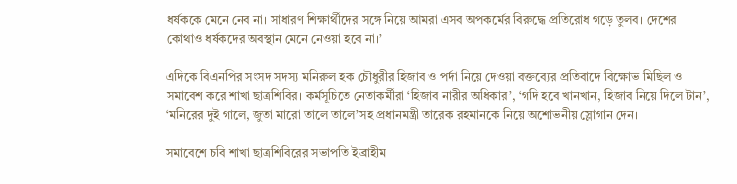ধর্ষককে মেনে নেব না। সাধারণ শিক্ষার্থীদের সঙ্গে নিয়ে আমরা এসব অপকর্মের বিরুদ্ধে প্রতিরোধ গড়ে তুলব। দেশের কোথাও ধর্ষকদের অবস্থান মেনে নেওয়া হবে না।’

এদিকে বিএনপির সংসদ সদস্য মনিরুল হক চৌধুরীর হিজাব ও পর্দা নিয়ে দেওয়া বক্তব্যের প্রতিবাদে বিক্ষোভ মিছিল ও সমাবেশ করে শাখা ছাত্রশিবির। কর্মসূচিতে নেতাকর্মীরা ‘হিজাব নারীর অধিকার’, ‘গদি হবে খানখান, হিজাব নিয়ে দিলে টান’, ‘মনিরের দুই গালে, জুতা মারো তালে তালে’সহ প্রধানমন্ত্রী তারেক রহমানকে নিয়ে অশোভনীয় স্লোগান দেন।

সমাবেশে চবি শাখা ছাত্রশিবিরের সভাপতি ইব্রাহীম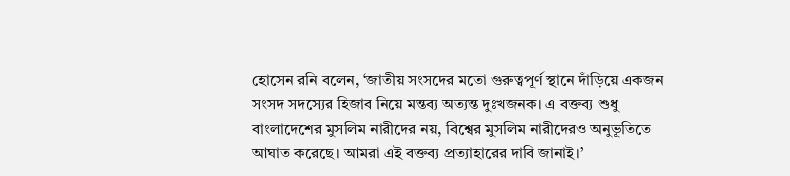হোসেন রনি বলেন, ‘জাতীয় সংসদের মতো গুরুত্বপূর্ণ স্থানে দাঁড়িয়ে একজন সংসদ সদস্যের হিজাব নিয়ে মন্তব্য অত্যন্ত দুঃখজনক। এ বক্তব্য শুধু বাংলাদেশের মুসলিম নারীদের নয়, বিশ্বের মুসলিম নারীদেরও অনুভূতিতে আঘাত করেছে। আমরা এই বক্তব্য প্রত্যাহারের দাবি জানাই।’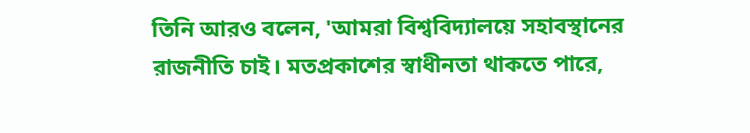তিনি আরও বলেন, 'আমরা বিশ্ববিদ্যালয়ে সহাবস্থানের রাজনীতি চাই। মতপ্রকাশের স্বাধীনতা থাকতে পারে,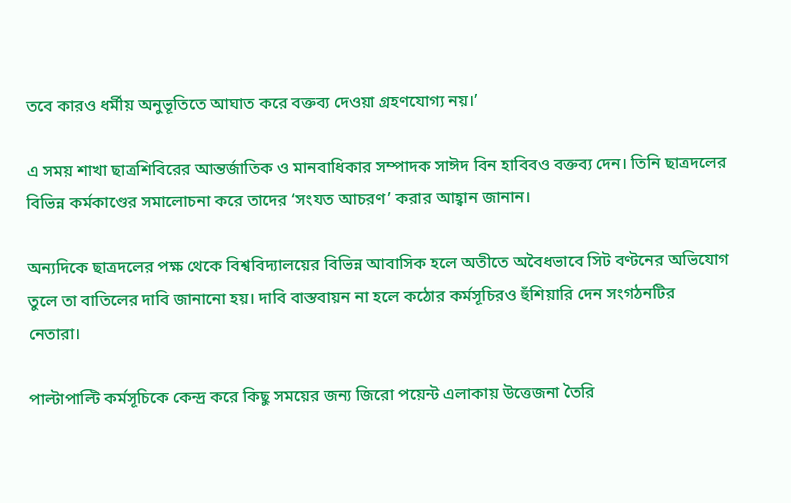তবে কারও ধর্মীয় অনুভূতিতে আঘাত করে বক্তব্য দেওয়া গ্রহণযোগ্য নয়।’

এ সময় শাখা ছাত্রশিবিরের আন্তর্জাতিক ও মানবাধিকার সম্পাদক সাঈদ বিন হাবিবও বক্তব্য দেন। তিনি ছাত্রদলের বিভিন্ন কর্মকাণ্ডের সমালোচনা করে তাদের ‘সংযত আচরণ’ করার আহ্বান জানান।

অন্যদিকে ছাত্রদলের পক্ষ থেকে বিশ্ববিদ্যালয়ের বিভিন্ন আবাসিক হলে অতীতে অবৈধভাবে সিট বণ্টনের অভিযোগ তুলে তা বাতিলের দাবি জানানো হয়। দাবি বাস্তবায়ন না হলে কঠোর কর্মসূচিরও হুঁশিয়ারি দেন সংগঠনটির নেতারা।

পাল্টাপাল্টি কর্মসূচিকে কেন্দ্র করে কিছু সময়ের জন্য জিরো পয়েন্ট এলাকায় উত্তেজনা তৈরি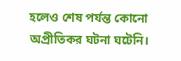হলেও শেষ পর্যন্ত কোনো অপ্রীতিকর ঘটনা ঘটেনি।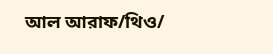আল আরাফ/থিও/